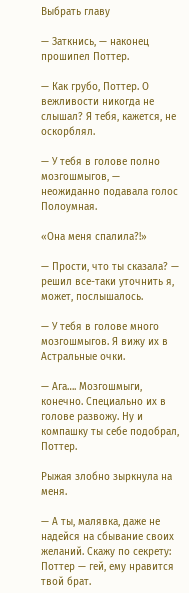Выбрать главу

— Заткнись, — наконец прошипел Поттер.

— Как грубо, Поттер. О вежливости никогда не слышал? Я тебя, кажется, не оскорблял.

— У тебя в голове полно мозгошмыгов, — неожиданно подавала голос Полоумная.

«Она меня спалила?!»

— Прости, что ты сказала? — решил все-таки уточнить я, может, послышалось.

— У тебя в голове много мозгошмыгов. Я вижу их в Астральные очки.

— Ага…. Мозгошмыги, конечно. Специально их в голове развожу. Ну и компашку ты себе подобрал, Поттер.

Рыжая злобно зыркнула на меня.

— А ты, малявка, даже не надейся на сбывание своих желаний. Скажу по секрету: Поттер — гей, ему нравится твой брат.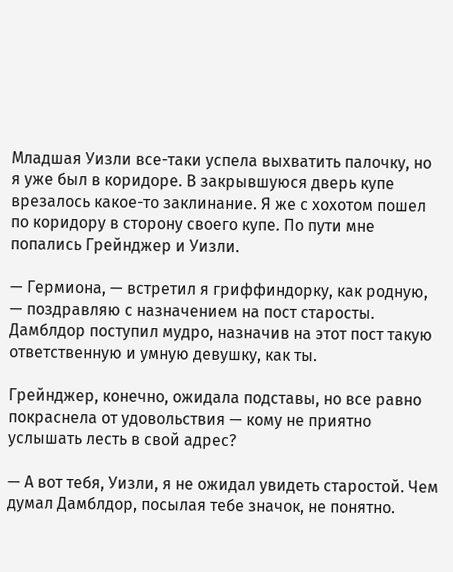Младшая Уизли все-таки успела выхватить палочку, но я уже был в коридоре. В закрывшуюся дверь купе врезалось какое-то заклинание. Я же с хохотом пошел по коридору в сторону своего купе. По пути мне попались Грейнджер и Уизли.

— Гермиона, — встретил я гриффиндорку, как родную, — поздравляю с назначением на пост старосты. Дамблдор поступил мудро, назначив на этот пост такую ответственную и умную девушку, как ты.

Грейнджер, конечно, ожидала подставы, но все равно покраснела от удовольствия — кому не приятно услышать лесть в свой адрес?

— А вот тебя, Уизли, я не ожидал увидеть старостой. Чем думал Дамблдор, посылая тебе значок, не понятно.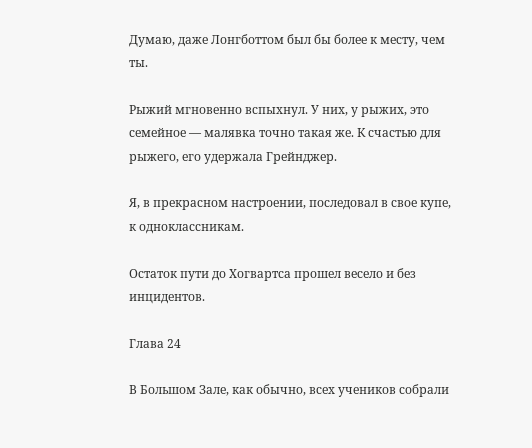Думаю, даже Лонгботтом был бы более к месту, чем ты.

Рыжий мгновенно вспыхнул. У них, у рыжих, это семейное — малявка точно такая же. К счастью для рыжего, его удержала Грейнджер.

Я, в прекрасном настроении, последовал в свое купе, к одноклассникам.

Остаток пути до Хогвартса прошел весело и без инцидентов.

Глава 24

В Большом Зале, как обычно, всех учеников собрали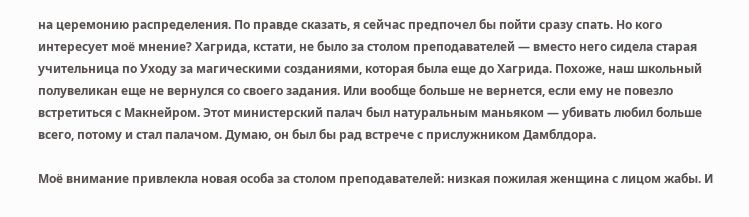на церемонию распределения. По правде сказать, я сейчас предпочел бы пойти сразу спать. Но кого интересует моё мнение? Хагрида, кстати, не было за столом преподавателей — вместо него сидела старая учительница по Уходу за магическими созданиями, которая была еще до Хагрида. Похоже, наш школьный полувеликан еще не вернулся со своего задания. Или вообще больше не вернется, если ему не повезло встретиться с Макнейром. Этот министерский палач был натуральным маньяком — убивать любил больше всего, потому и стал палачом. Думаю, он был бы рад встрече с прислужником Дамблдора.

Моё внимание привлекла новая особа за столом преподавателей: низкая пожилая женщина с лицом жабы. И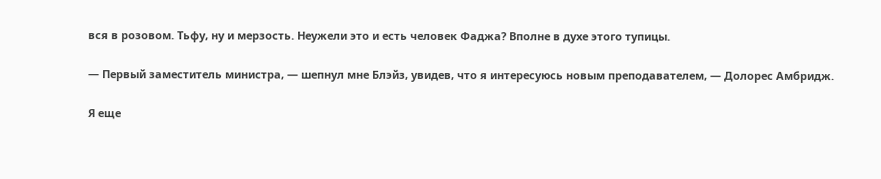вся в розовом. Тьфу, ну и мерзость. Неужели это и есть человек Фаджа? Вполне в духе этого тупицы.

— Первый заместитель министра, — шепнул мне Блэйз, увидев, что я интересуюсь новым преподавателем, — Долорес Амбридж.

Я еще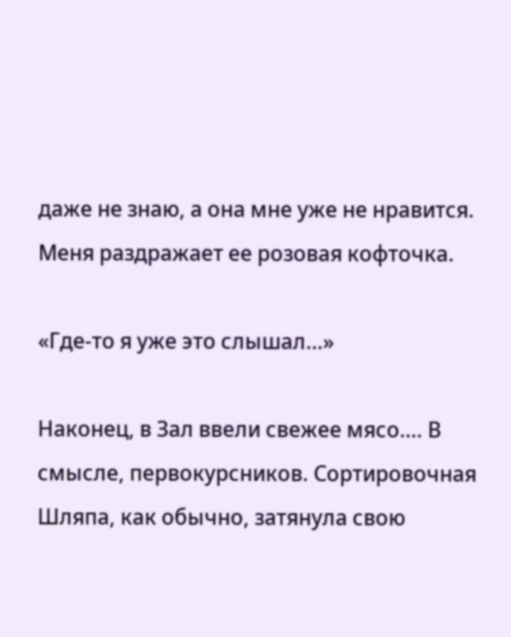даже не знаю, а она мне уже не нравится. Меня раздражает ее розовая кофточка.

«Где-то я уже это слышал…»

Наконец, в Зал ввели свежее мясо…. В смысле, первокурсников. Сортировочная Шляпа, как обычно, затянула свою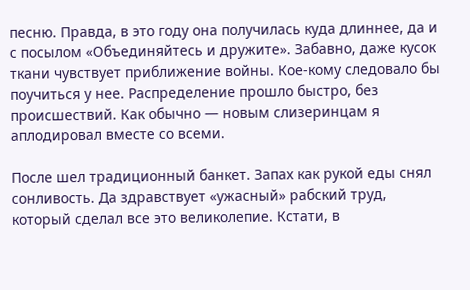песню. Правда, в это году она получилась куда длиннее, да и с посылом «Объединяйтесь и дружите». Забавно, даже кусок ткани чувствует приближение войны. Кое-кому следовало бы поучиться у нее. Распределение прошло быстро, без происшествий. Как обычно — новым слизеринцам я аплодировал вместе со всеми.

После шел традиционный банкет. Запах как рукой еды снял сонливость. Да здравствует «ужасный» рабский труд, который сделал все это великолепие. Кстати, в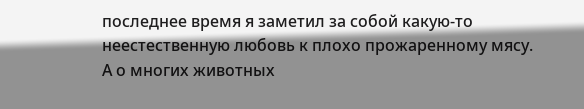последнее время я заметил за собой какую-то неестественную любовь к плохо прожаренному мясу. А о многих животных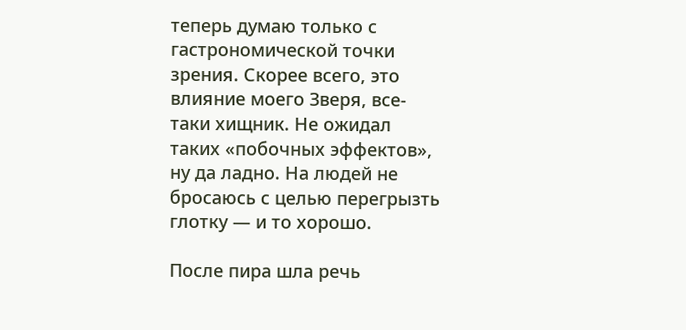теперь думаю только с гастрономической точки зрения. Скорее всего, это влияние моего Зверя, все-таки хищник. Не ожидал таких «побочных эффектов», ну да ладно. На людей не бросаюсь с целью перегрызть глотку — и то хорошо.

После пира шла речь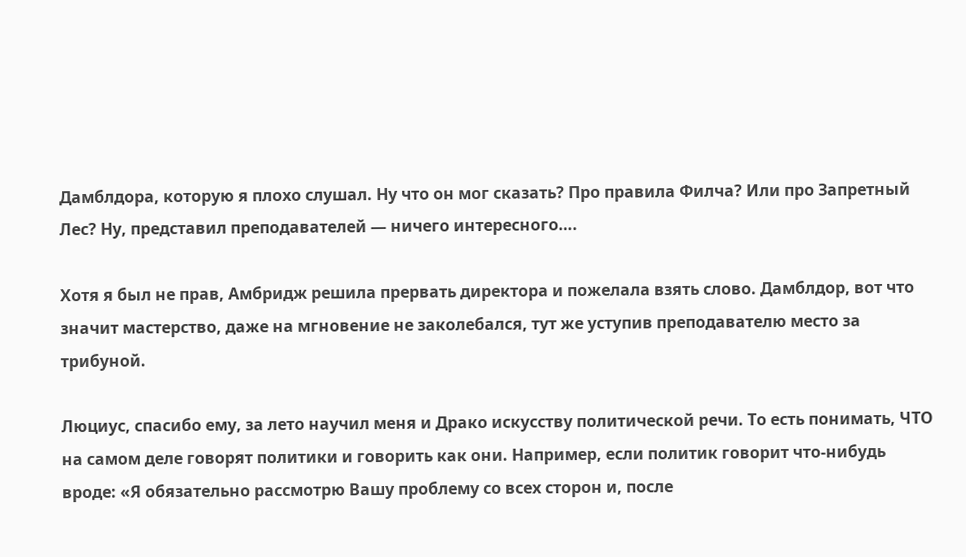Дамблдора, которую я плохо слушал. Ну что он мог сказать? Про правила Филча? Или про Запретный Лес? Ну, представил преподавателей — ничего интересного….

Хотя я был не прав, Амбридж решила прервать директора и пожелала взять слово. Дамблдор, вот что значит мастерство, даже на мгновение не заколебался, тут же уступив преподавателю место за трибуной.

Люциус, спасибо ему, за лето научил меня и Драко искусству политической речи. То есть понимать, ЧТО на самом деле говорят политики и говорить как они. Например, если политик говорит что-нибудь вроде: «Я обязательно рассмотрю Вашу проблему со всех сторон и, после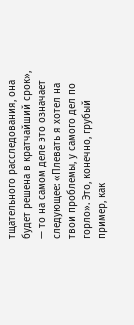тщательного расследования, она будет решена в кратчайший срок», — то на самом деле это означает следующее: «Плевать я хотел на твои проблемы, у самого дел по горло». Это, конечно, грубый пример, как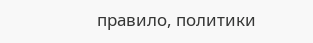правило, политики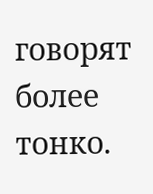говорят более тонко.